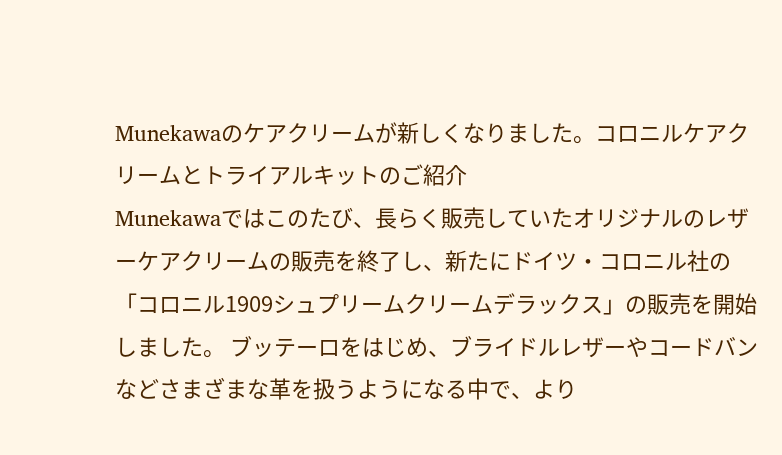Munekawaのケアクリームが新しくなりました。コロニルケアクリームとトライアルキットのご紹介
Munekawaではこのたび、長らく販売していたオリジナルのレザーケアクリームの販売を終了し、新たにドイツ・コロニル社の「コロニル1909シュプリームクリームデラックス」の販売を開始しました。 ブッテーロをはじめ、ブライドルレザーやコードバンなどさまざまな革を扱うようになる中で、より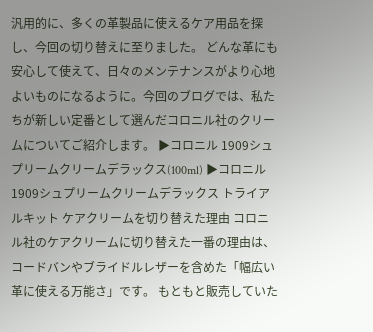汎用的に、多くの革製品に使えるケア用品を探し、今回の切り替えに至りました。 どんな革にも安心して使えて、日々のメンテナンスがより心地よいものになるように。今回のブログでは、私たちが新しい定番として選んだコロニル社のクリームについてご紹介します。 ▶コロニル 1909シュプリームクリームデラックス(100ml) ▶コロニル1909シュプリームクリームデラックス トライアルキット ケアクリームを切り替えた理由 コロニル社のケアクリームに切り替えた一番の理由は、コードバンやブライドルレザーを含めた「幅広い革に使える万能さ」です。 もともと販売していた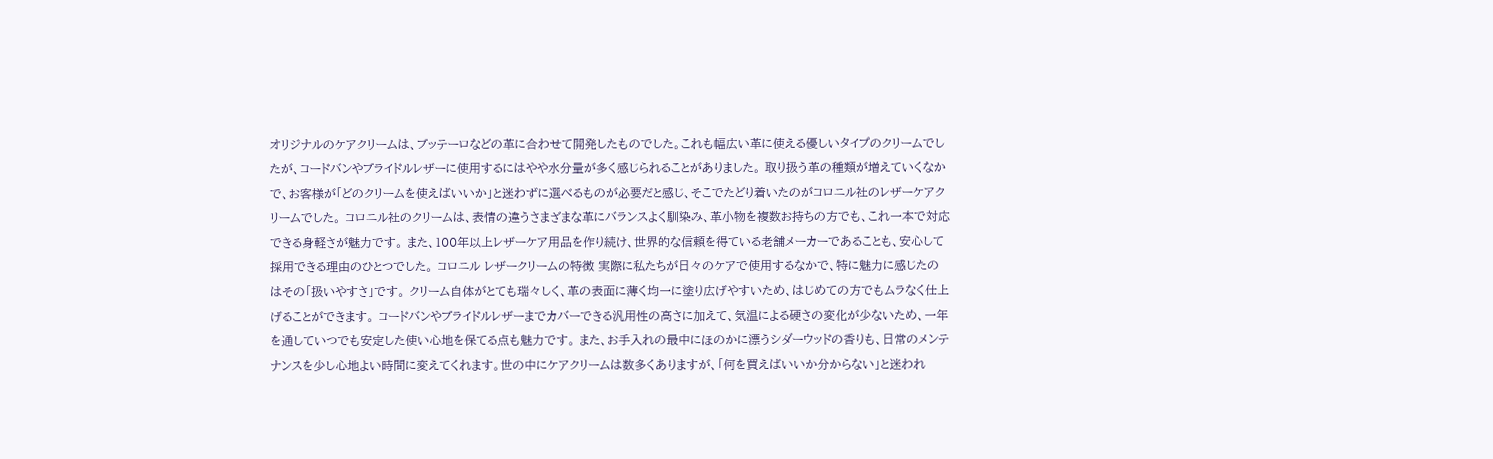オリジナルのケアクリームは、ブッテーロなどの革に合わせて開発したものでした。これも幅広い革に使える優しいタイプのクリームでしたが、コードバンやブライドルレザーに使用するにはやや水分量が多く感じられることがありました。 取り扱う革の種類が増えていくなかで、お客様が「どのクリームを使えばいいか」と迷わずに選べるものが必要だと感じ、そこでたどり着いたのがコロニル社のレザーケアクリームでした。 コロニル社のクリームは、表情の違うさまざまな革にバランスよく馴染み、革小物を複数お持ちの方でも、これ一本で対応できる身軽さが魅力です。 また、100年以上レザーケア用品を作り続け、世界的な信頼を得ている老舗メーカーであることも、安心して採用できる理由のひとつでした。 コロニル レザークリームの特徴 実際に私たちが日々のケアで使用するなかで、特に魅力に感じたのはその「扱いやすさ」です。 クリーム自体がとても瑞々しく、革の表面に薄く均一に塗り広げやすいため、はじめての方でもムラなく仕上げることができます。 コードバンやブライドルレザーまでカバーできる汎用性の高さに加えて、気温による硬さの変化が少ないため、一年を通していつでも安定した使い心地を保てる点も魅力です。 また、お手入れの最中にほのかに漂うシダーウッドの香りも、日常のメンテナンスを少し心地よい時間に変えてくれます。世の中にケアクリームは数多くありますが、「何を買えばいいか分からない」と迷われ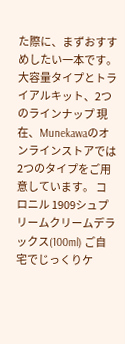た際に、まずおすすめしたい一本です。 大容量タイプとトライアルキット、2つのラインナップ 現在、Munekawaのオンラインストアでは2つのタイプをご用意しています。 コロニル 1909シュプリームクリームデラックス(100ml) ご自宅でじっくりケ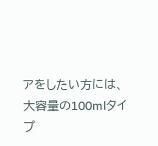アをしたい方には、大容量の100mlタイプ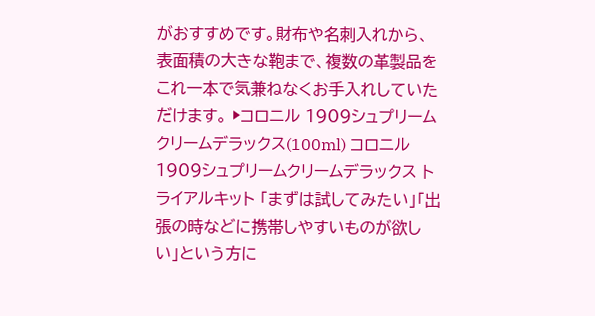がおすすめです。財布や名刺入れから、表面積の大きな鞄まで、複数の革製品をこれ一本で気兼ねなくお手入れしていただけます。 ▶コロニル 1909シュプリームクリームデラックス(100ml) コロニル1909シュプリームクリームデラックス トライアルキット 「まずは試してみたい」「出張の時などに携帯しやすいものが欲しい」という方に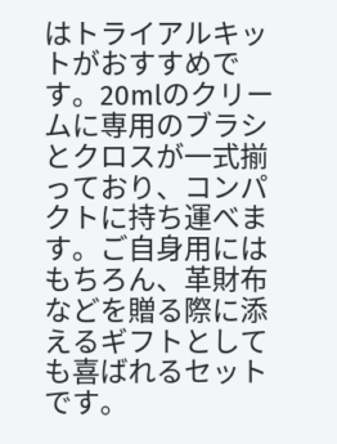はトライアルキットがおすすめです。20mlのクリームに専用のブラシとクロスが一式揃っており、コンパクトに持ち運べます。ご自身用にはもちろん、革財布などを贈る際に添えるギフトとしても喜ばれるセットです。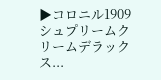▶コロニル1909シュプリームクリームデラックス...